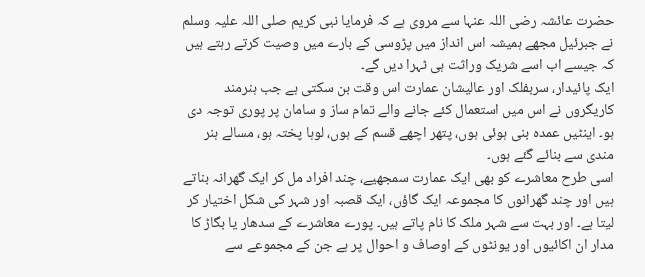حضرت عائشہ رضی اللہ عنہا سے مروی ہے کہ فرمایا نبی کریم صلی اللہ علیہ وسلم نے جبرئیل مجھے ہمیشہ اس انداز میں پڑوسی کے بارے میں وصیت کرتے رہتے ہیں کہ جیسے اب اسے شریک وراثت ہی ٹہرا دیں گے۔
ایک پائیدار، سربفلک اور عالیشان عمارت اس وقت بن سکتی ہے جب ہنرمند کاریگروں نے اس میں استعمال کئے جانے والے تمام ساز و سامان پر پوری توجہ دی ہو۔ اینٹیں عمدہ بنی ہوئی ہوں، پتھر اچھے قسم کے ہوں، لوہا پختہ ہو، مسالے ہنر مندی سے بنائے گئے ہوں۔
اسی طرح معاشرے کو بھی ایک عمارت سمجھیے، چند افراد مل کر ایک گھرانہ بناتے ہیں اور چند گھرانوں کا مجموعہ ایک گاؤں، ایک قصبہ اور شہر کی شکل اختیار کر لیتا ہے۔ اور بہت سے شہر ملک کا نام پاتے ہیں۔ پورے معاشرے کے سدھار یا بگاڑ کا مدار ان اکائیوں اور یونٹوں کے اوصاف و احوال پر ہے جن کے مجموعے سے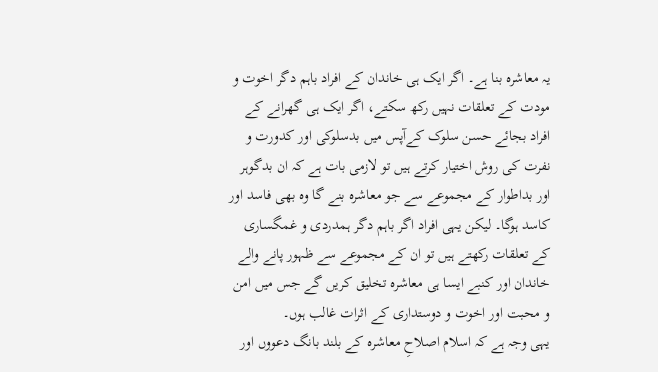یہ معاشرہ بنا ہے۔ اگر ایک ہی خاندان کے افراد باہم دگر اخوت و مودت کے تعلقات نہیں رکھ سکتے، اگر ایک ہی گھرانے کے افراد بجائے حسن سلوک کےآپس میں بدسلوکی اور کدورت و نفرت کی روش اختیار کرتے ہیں تو لازمی بات ہے کہ ان بدگوہر اور بداطوار کے مجموعے سے جو معاشرہ بنے گا وہ بھی فاسد اور کاسد ہوگا۔ لیکن یہی افراد اگر باہم دگر ہمدردی و غمگساری کے تعلقات رکھتے ہیں تو ان کے مجموعے سے ظہور پانے والے خاندان اور کنبے ایسا ہی معاشرہ تخلیق کریں گے جس میں امن و محبت اور اخوت و دوستداری کے اثرات غالب ہوں۔
یہی وجہ ہے کہ اسلام اصلاحِ معاشرہ کے بلند بانگ دعووں اور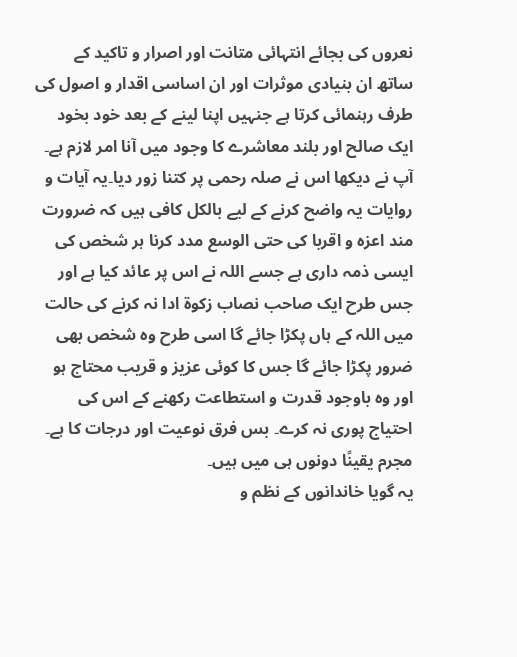نعروں کی بجائے انتہائی متانت اور اصرار و تاکید کے ساتھ ان بنیادی موثرات اور ان اساسی اقدار و اصول کی طرف رہنمائی کرتا ہے جنہیں اپنا لینے کے بعد خود بخود ایک صالح اور بلند معاشرے کا وجود میں آنا امر لازم ہے۔
آپ نے دیکھا اس نے صلہ رحمی پر کتنا زور دیا۔یہ آیات و روایات یہ واضح کرنے کے لیے بالکل کافی ہیں کہ ضرورت مند اعزہ و اقربا کی حتی الوسع مدد کرنا ہر شخص کی ایسی ذمہ داری ہے جسے اللہ نے اس پر عائد کیا ہے اور جس طرح ایک صاحب نصاب زکوة ادا نہ کرنے کی حالت میں اللہ کے ہاں پکڑا جائے گا اسی طرح وہ شخص بھی ضرور پکڑا جائے گا جس کا کوئی عزیز و قریب محتاج ہو اور وہ باوجود قدرت و استطاعت رکھنے کے اس کی احتیاج پوری نہ کرے۔ بس فرق نوعیت اور درجات کا ہے۔ مجرم یقینًا دونوں ہی میں ہیں۔
یہ گویا خاندانوں کے نظم و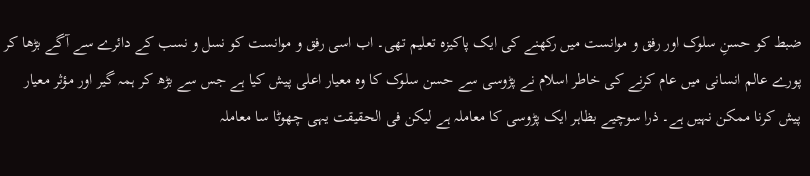ضبط کو حسنِ سلوک اور رفق و موانست میں رکھنے کی ایک پاکیزہ تعلیم تھی۔ اب اسی رفق و موانست کو نسل و نسب کے دائرے سے آگے بڑھا کر پورے عالم انسانی میں عام کرنے کی خاطر اسلام نے پڑوسی سے حسن سلوک کا وہ معیار اعلی پیش کیا ہے جس سے بڑھ کر ہمہ گیر اور مؤثر معیار پیش کرنا ممکن نہیں ہے۔ ذرا سوچیے بظاہر ایک پڑوسی کا معاملہ ہے لیکن فی الحقیقت یہی چھوٹا سا معاملہ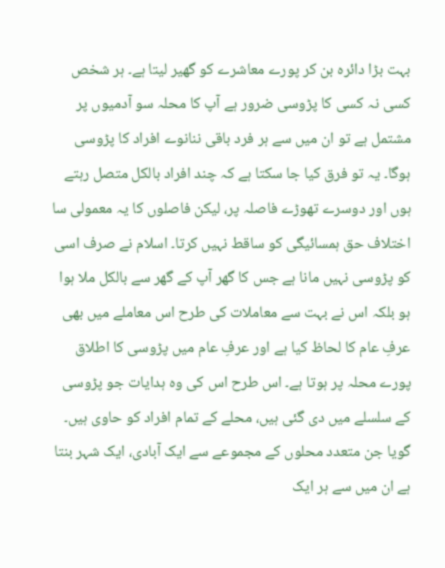بہت بڑا دائرہ بن کر پورے معاشرے کو گھیر لیتا ہے۔ ہر شخص کسی نہ کسی کا پڑوسی ضرور ہے آپ کا محلہ سو آدمیوں پر مشتمل ہے تو ان میں سے ہر فرد باقی ننانوے افراد کا پڑوسی ہوگا۔ یہ تو فرق کیا جا سکتا ہے کہ چند افراد بالکل متصل رہتے ہوں اور دوسرے تھوڑے فاصلہ پر، لیکن فاصلوں کا یہ معمولی سا اختلاف حق ہمسائیگی کو ساقط نہیں کرتا۔ اسلام نے صرف اسی کو پڑوسی نہیں مانا ہے جس کا گھر آپ کے گھر سے بالکل ملا ہوا ہو بلکہ اس نے بہت سے معاملات کی طرح اس معاملے میں بھی عرفِ عام کا لحاظ کیا ہے اور عرفِ عام میں پڑوسی کا اطلاق پورے محلہ پر ہوتا ہے۔ اس طرح اس کی وہ ہدایات جو پڑوسی کے سلسلے میں دی گئی ہیں، محلے کے تمام افراد کو حاوی ہیں۔ گویا جن متعدد محلوں کے مجموعے سے ایک آبادی، ایک شہر بنتا ہے ان میں سے ہر ایک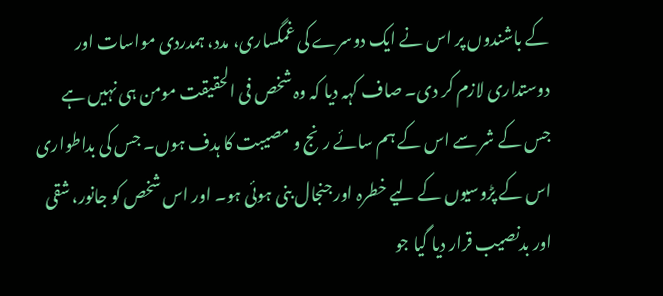کے باشندوں پر اس نے ایک دوسرے کی غمگساری، مدد، ہمدردی مواسات اور دوستداری لازم کر دی۔ صاف کہہ دیا کہ وہ شخص فی الحقیقت مومن ہی نہیں ہے جس کے شر سے اس کے ہم سائے رنج و مصیبت کا ہدف ہوں۔ جس کی بداطواری اس کے پڑوسیوں کے لیے خطرہ اور جنجال بنی ہوئی ہو۔ اور اس شخص کو جانور، شقی اور بدنصیب قرار دیا گیا جو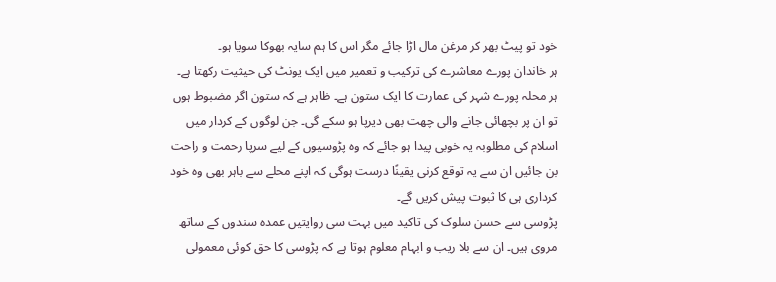خود تو پیٹ بھر کر مرغن مال اڑا جائے مگر اس کا ہم سایہ بھوکا سویا ہو۔
ہر خاندان پورے معاشرے کی ترکیب و تعمیر میں ایک یونٹ کی حیثیت رکھتا ہے۔ ہر محلہ پورے شہر کی عمارت کا ایک ستون ہے۔ ظاہر ہے کہ ستون اگر مضبوط ہوں تو ان پر بچھائی جانے والی چھت بھی دیرپا ہو سکے گی۔ جن لوگوں کے کردار میں اسلام کی مطلوبہ یہ خوبی پیدا ہو جائے کہ وہ پڑوسیوں کے لیے سرپا رحمت و راحت بن جائیں ان سے یہ توقع کرنی یقینًا درست ہوگی کہ اپنے محلے سے باہر بھی وہ خود کرداری ہی کا ثبوت پیش کریں گے۔
پڑوسی سے حسن سلوک کی تاکید میں بہت سی روایتیں عمدہ سندوں کے ساتھ مروی ہیں۔ ان سے بلا ریب و ابہام معلوم ہوتا ہے کہ پڑوسی کا حق کوئی معمولی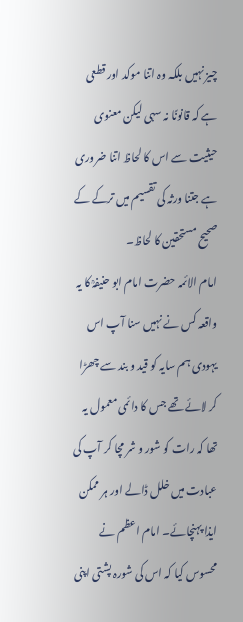چیز نہیں بلکہ وہ اتنا موکد اور قطعی ہے کہ قانونًا نہ سہی لیکن معنوی حیثیت سے اس کا لحاظ اتنا ضروری ہے جتنا ورثہ کی تقسیم میں ترکے کے صحیح مستحقین کا لحاظ۔
امام الائمہ حضرت امام ابو حنیفہؒ کا یہ واقعہ کس نے نہیں سنا آپ اس یہودی ہم سایہ کو قید و بند سے چھڑا کر لائے تھے جس کا دائمی معمول یہ تھا کہ رات کو شور و شر مچا کر آپ کی عبادت میں خلل ڈالے اور ہر ممکن ایذا پہنچائے۔ امام اعظم نے محسوس کیا کہ اس کی شورہ پشتی اپنی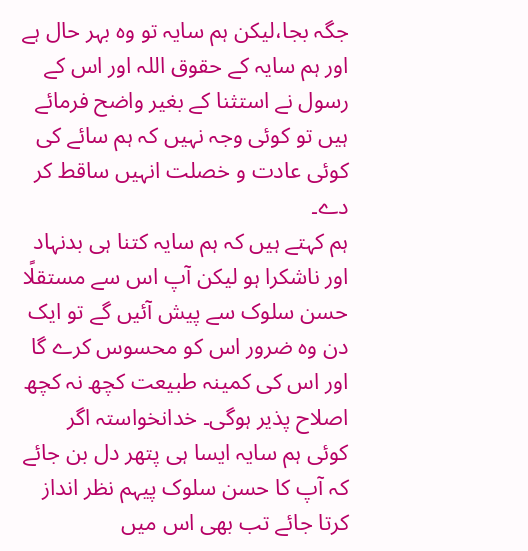جگہ بجا،لیکن ہم سایہ تو وہ بہر حال ہے اور ہم سایہ کے حقوق اللہ اور اس کے رسول نے استثنا کے بغیر واضح فرمائے ہیں تو کوئی وجہ نہیں کہ ہم سائے کی کوئی عادت و خصلت انہیں ساقط کر دے۔
ہم کہتے ہیں کہ ہم سایہ کتنا ہی بدنہاد اور ناشکرا ہو لیکن آپ اس سے مستقلًا حسن سلوک سے پیش آئیں گے تو ایک دن وہ ضرور اس کو محسوس کرے گا اور اس کی کمینہ طبیعت کچھ نہ کچھ اصلاح پذیر ہوگی۔ خدانخواستہ اگر کوئی ہم سایہ ایسا ہی پتھر دل بن جائے کہ آپ کا حسن سلوک پیہم نظر انداز کرتا جائے تب بھی اس میں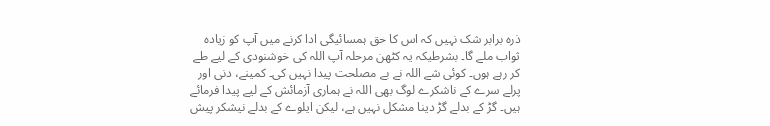ذرہ برابر شک نہیں کہ اس کا حق ہمسائیگی ادا کرنے میں آپ کو زیادہ ثواب ملے گا۔ بشرطیکہ یہ کٹھن مرحلہ آپ اللہ کی خوشنودی کے لیے طے کر رہے ہوں۔ کوئی شے اللہ نے بے مصلحت پیدا نہیں کی۔ کمینے، دنی اور پرلے سرے کے ناشکرے لوگ بھی اللہ نے ہماری آزمائش کے لیے پیدا فرمائے ہیں۔ گڑ کے بدلے گڑ دینا مشکل نہیں ہے، لیکن ایلوے کے بدلے نیشکر پیش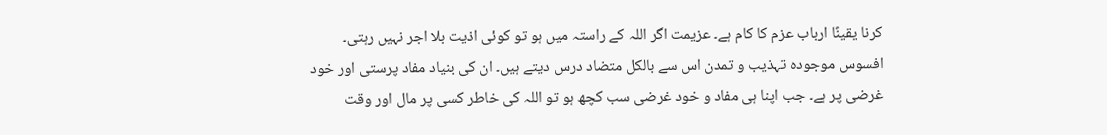کرنا یقینًا ارباب عزم کا کام ہے۔ عزیمت اگر اللہ کے راستہ میں ہو تو کوئی اذیت بلا اجر نہیں رہتی۔
افسوس موجودہ تہذیب و تمدن اس سے بالکل متضاد درس دیتے ہیں۔ ان کی بنیاد مفاد پرستی اور خود غرضی پر ہے۔ جب اپنا ہی مفاد و خود غرضی سب کچھ ہو تو اللہ کی خاطر کسی پر مال اور وقت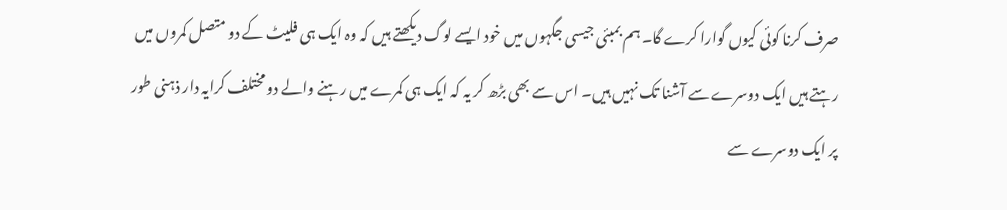صرف کرنا کوئی کیوں گوارا کرے گا۔ ہم بمبئی جیسی جگہوں میں خود ایسے لوگ دیکھتے ہیں کہ وہ ایک ہی فلیٹ کے دو متصل کمروں میں رہتے ہیں ایک دوسرے سے آشنا تک نہیں ہیں۔ اس سے بھی بڑھ کر یہ کہ ایک ہی کمرے میں رہنے والے دو مختلف کرایہ دار ذہنی طور پر ایک دوسرے سے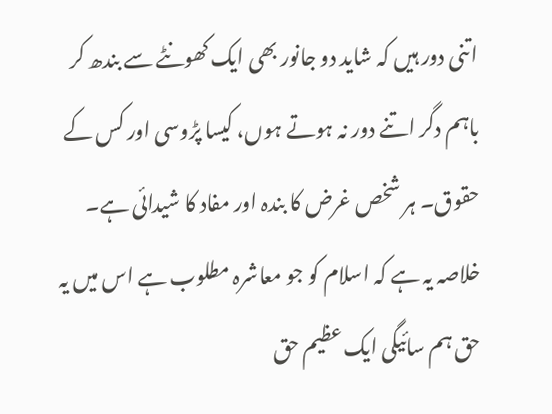اتنی دور ہیں کہ شاید دو جانور بھی ایک کھونٹے سے بندھ کر باہم دگر اتنے دور نہ ہوتے ہوں، کیسا پڑوسی اور کس کے حقوق۔ ہر شخص غرض کا بندہ اور مفاد کا شیدائی ہے۔
خلاصہ یہ ہے کہ اسلام کو جو معاشرہ مطلوب ہے اس میں یہ حق ہم سائیگی ایک عظیم حق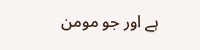ہے اور جو مومن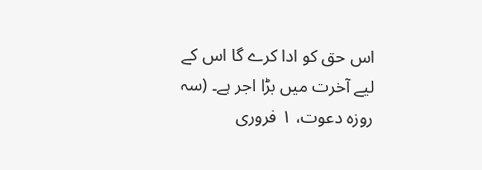اس حق کو ادا کرے گا اس کے لیے آخرت میں بڑا اجر ہے۔ (سہ روزہ دعوت، ۱ فروری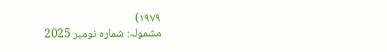۱۹۷۹)
مشمولہ: شمارہ نومبر 2025